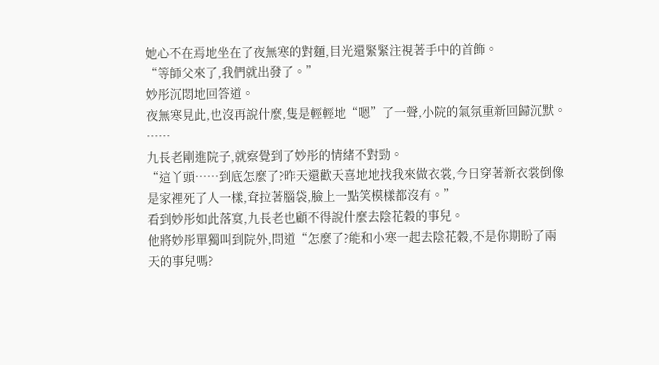她心不在焉地坐在了夜無寒的對麵,目光還緊緊注視著手中的首飾。
“等師父來了,我們就出發了。”
妙彤沉悶地回答道。
夜無寒見此,也沒再說什麼,隻是輕輕地“嗯”了一聲,小院的氣氛重新回歸沉默。
……
九長老剛進院子,就察覺到了妙彤的情緒不對勁。
“這丫頭……到底怎麼了?昨天還歡天喜地地找我來做衣裳,今日穿著新衣裳倒像是家裡死了人一樣,耷拉著腦袋,臉上一點笑模樣都沒有。”
看到妙彤如此落寞,九長老也顧不得說什麼去陰花穀的事兒。
他將妙彤單獨叫到院外,問道“怎麼了?能和小寒一起去陰花穀,不是你期盼了兩天的事兒嗎?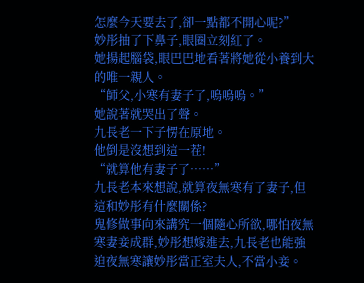怎麼今天要去了,卻一點都不開心呢?”
妙彤抽了下鼻子,眼圈立刻紅了。
她揚起腦袋,眼巴巴地看著將她從小養到大的唯一親人。
“師父,小寒有妻子了,嗚嗚嗚。”
她說著就哭出了聲。
九長老一下子愣在原地。
他倒是沒想到這一茬!
“就算他有妻子了……”
九長老本來想說,就算夜無寒有了妻子,但這和妙彤有什麼關係?
鬼修做事向來講究一個隨心所欲,哪怕夜無寒妻妾成群,妙彤想嫁進去,九長老也能強迫夜無寒讓妙彤當正室夫人,不當小妾。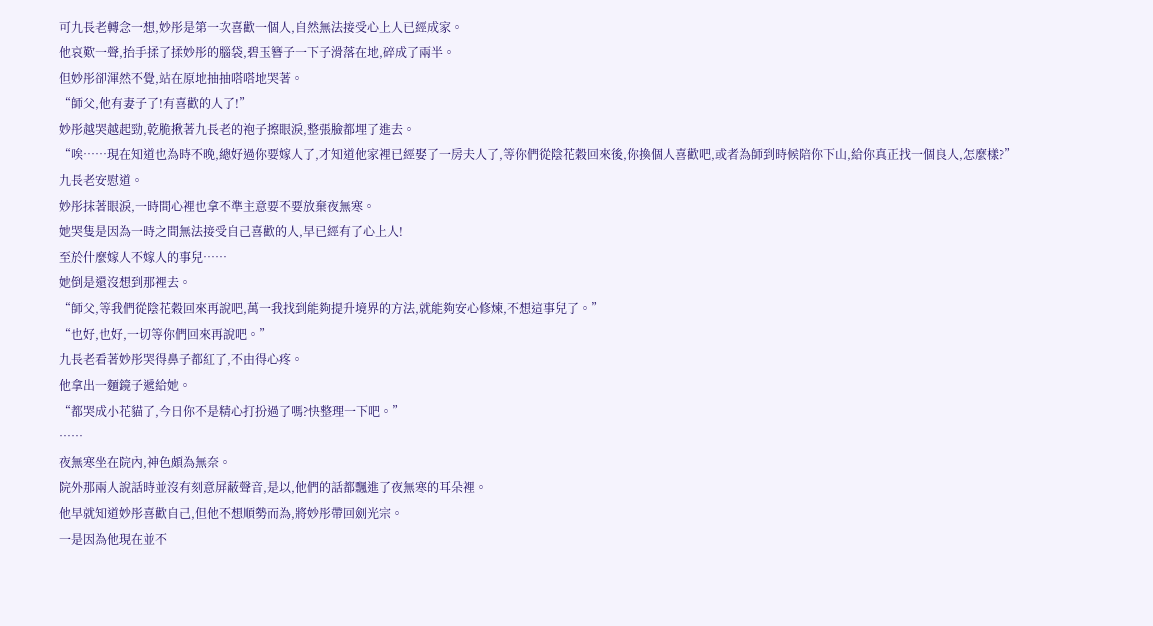可九長老轉念一想,妙彤是第一次喜歡一個人,自然無法接受心上人已經成家。
他哀歎一聲,抬手揉了揉妙彤的腦袋,碧玉簪子一下子滑落在地,碎成了兩半。
但妙彤卻渾然不覺,站在原地抽抽嗒嗒地哭著。
“師父,他有妻子了!有喜歡的人了!”
妙彤越哭越起勁,乾脆揪著九長老的袍子擦眼淚,整張臉都埋了進去。
“唉……現在知道也為時不晚,總好過你要嫁人了,才知道他家裡已經娶了一房夫人了,等你們從陰花穀回來後,你換個人喜歡吧,或者為師到時候陪你下山,給你真正找一個良人,怎麼樣?”
九長老安慰道。
妙彤抹著眼淚,一時間心裡也拿不準主意要不要放棄夜無寒。
她哭隻是因為一時之間無法接受自己喜歡的人,早已經有了心上人!
至於什麼嫁人不嫁人的事兒……
她倒是還沒想到那裡去。
“師父,等我們從陰花穀回來再說吧,萬一我找到能夠提升境界的方法,就能夠安心修煉,不想這事兒了。”
“也好,也好,一切等你們回來再說吧。”
九長老看著妙彤哭得鼻子都紅了,不由得心疼。
他拿出一麵鏡子遞給她。
“都哭成小花貓了,今日你不是精心打扮過了嗎?快整理一下吧。”
……
夜無寒坐在院內,神色頗為無奈。
院外那兩人說話時並沒有刻意屏蔽聲音,是以,他們的話都飄進了夜無寒的耳朵裡。
他早就知道妙彤喜歡自己,但他不想順勢而為,將妙彤帶回劍光宗。
一是因為他現在並不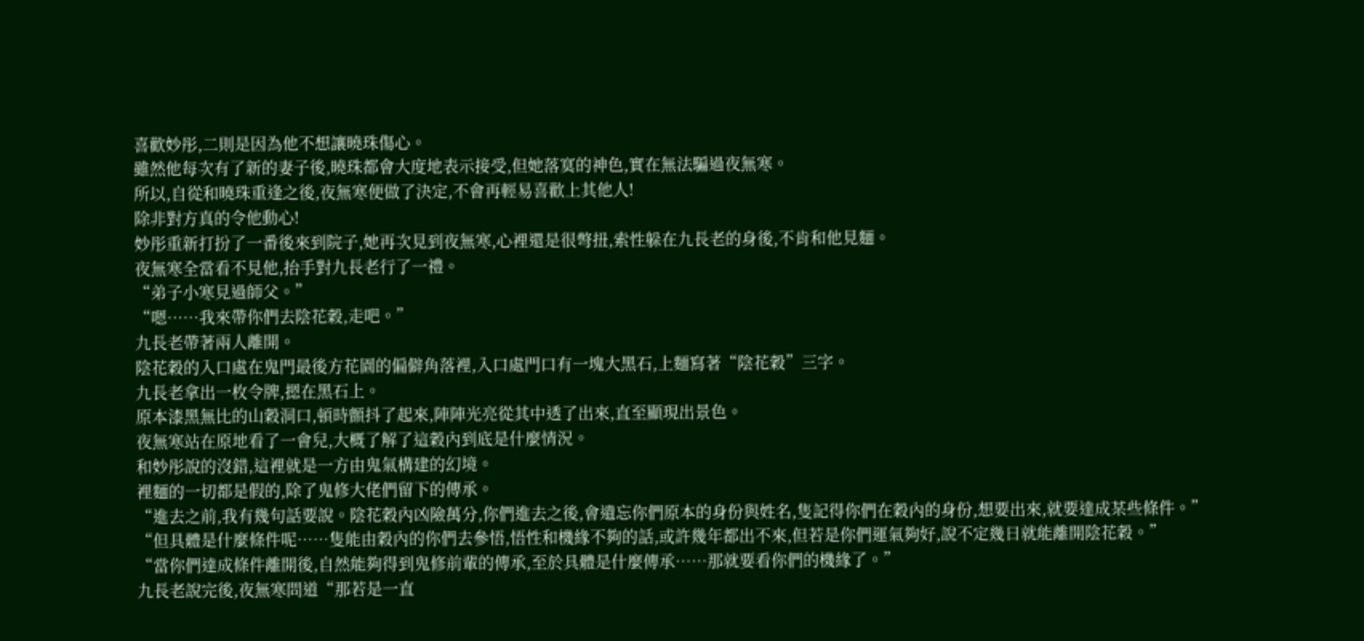喜歡妙彤,二則是因為他不想讓曉珠傷心。
雖然他每次有了新的妻子後,曉珠都會大度地表示接受,但她落寞的神色,實在無法騙過夜無寒。
所以,自從和曉珠重逢之後,夜無寒便做了決定,不會再輕易喜歡上其他人!
除非對方真的令他動心!
妙彤重新打扮了一番後來到院子,她再次見到夜無寒,心裡還是很彆扭,索性躲在九長老的身後,不肯和他見麵。
夜無寒全當看不見他,抬手對九長老行了一禮。
“弟子小寒見過師父。”
“嗯……我來帶你們去陰花穀,走吧。”
九長老帶著兩人離開。
陰花穀的入口處在鬼門最後方花園的偏僻角落裡,入口處門口有一塊大黑石,上麵寫著“陰花穀”三字。
九長老拿出一枚令牌,摁在黑石上。
原本漆黑無比的山穀洞口,頓時顫抖了起來,陣陣光亮從其中透了出來,直至顯現出景色。
夜無寒站在原地看了一會兒,大概了解了這穀內到底是什麼情況。
和妙彤說的沒錯,這裡就是一方由鬼氣構建的幻境。
裡麵的一切都是假的,除了鬼修大佬們留下的傳承。
“進去之前,我有幾句話要說。陰花穀內凶險萬分,你們進去之後,會遺忘你們原本的身份與姓名,隻記得你們在穀內的身份,想要出來,就要達成某些條件。”
“但具體是什麼條件呢……隻能由穀內的你們去參悟,悟性和機緣不夠的話,或許幾年都出不來,但若是你們運氣夠好,說不定幾日就能離開陰花穀。”
“當你們達成條件離開後,自然能夠得到鬼修前輩的傳承,至於具體是什麼傳承……那就要看你們的機緣了。”
九長老說完後,夜無寒問道“那若是一直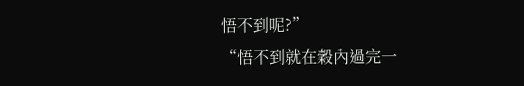悟不到呢?”
“悟不到就在穀內過完一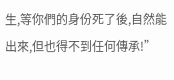生,等你們的身份死了後,自然能出來,但也得不到任何傳承!”